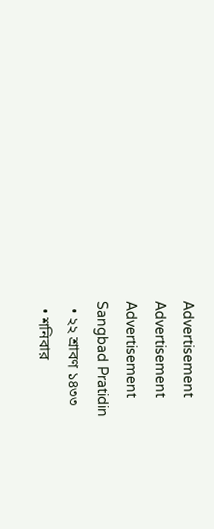Advertisement
Advertisement
Advertisement
Sangbad Pratidin
  • ২২ শ্রাবণ ১৪৩৩
  • শনিবার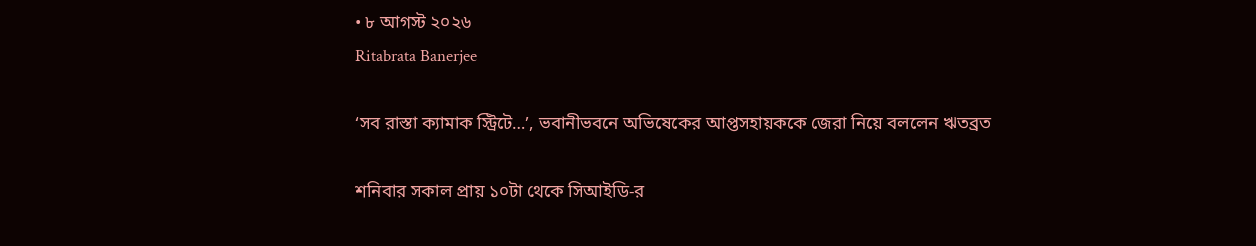• ৮ আগস্ট ২০২৬
Ritabrata Banerjee

‘সব রাস্তা ক্যামাক স্ট্রিটে…’, ভবানীভবনে অভিষেকের আপ্তসহায়ককে জেরা নিয়ে বললেন ঋতব্রত

শনিবার সকাল প্রায় ১০টা থেকে সিআইডি-র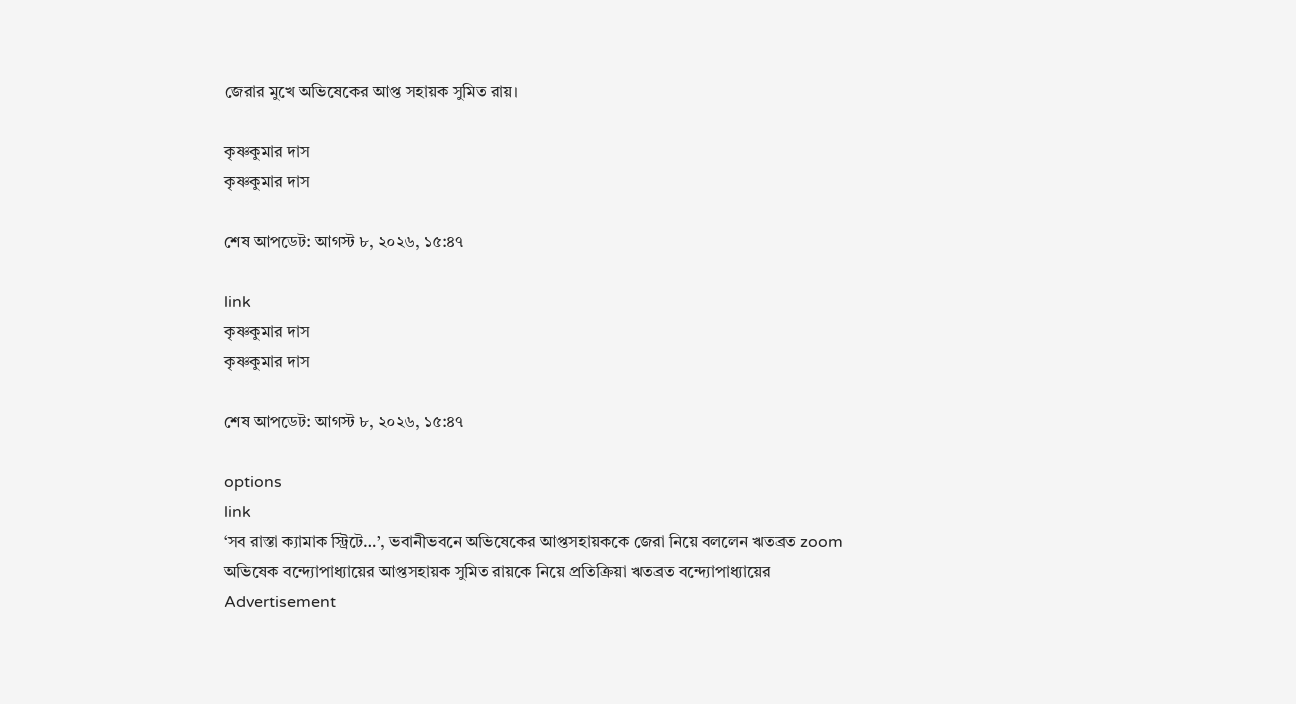জেরার মুখে অভিষেকের আপ্ত সহায়ক সুমিত রায়।

কৃষ্ণকুমার দাস
কৃষ্ণকুমার দাস

শেষ আপডেট: আগস্ট ৮, ২০২৬, ১৫:৪৭

link
কৃষ্ণকুমার দাস
কৃষ্ণকুমার দাস

শেষ আপডেট: আগস্ট ৮, ২০২৬, ১৫:৪৭

options
link
‘সব রাস্তা ক্যামাক স্ট্রিটে…’, ভবানীভবনে অভিষেকের আপ্তসহায়ককে জেরা নিয়ে বললেন ঋতব্রত zoom
অভিষেক বন্দ্যোপাধ্যায়ের আপ্তসহায়ক সুমিত রায়কে নিয়ে প্রতিক্রিয়া ঋতব্রত বন্দ্যোপাধ্যায়ের
Advertisement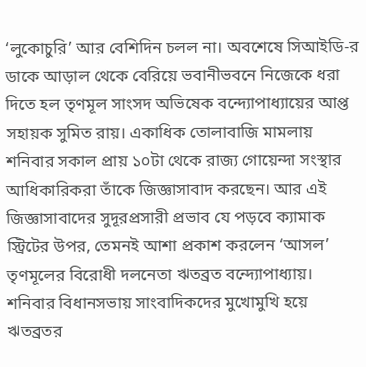‘লুকোচুরি’ আর বেশিদিন চলল না। অবশেষে সিআইডি-র ডাকে আড়াল থেকে বেরিয়ে ভবানীভবনে নিজেকে ধরা দিতে হল তৃণমূল সাংসদ অভিষেক বন্দ্যোপাধ্যায়ের আপ্ত সহায়ক সুমিত রায়। একাধিক তোলাবাজি মামলায় শনিবার সকাল প্রায় ১০টা থেকে রাজ্য গোয়েন্দা সংস্থার আধিকারিকরা তাঁকে জিজ্ঞাসাবাদ করছেন। আর এই জিজ্ঞাসাবাদের সুদূরপ্রসারী প্রভাব যে পড়বে ক্যামাক স্ট্রিটের উপর, তেমনই আশা প্রকাশ করলেন ‘আসল’ তৃণমূলের বিরোধী দলনেতা ঋতব্রত বন্দ্যোপাধ্যায়। শনিবার বিধানসভায় সাংবাদিকদের মুখোমুখি হয়ে ঋতব্রতর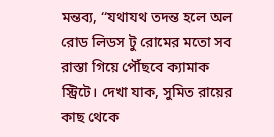মন্তব্য, ‘‘যথাযথ তদন্ত হলে অল রোড লিডস টু রোমের মতো সব রাস্তা গিয়ে পৌঁছবে ক্যামাক স্ট্রিটে। দেখা যাক, সুমিত রায়ের কাছ থেকে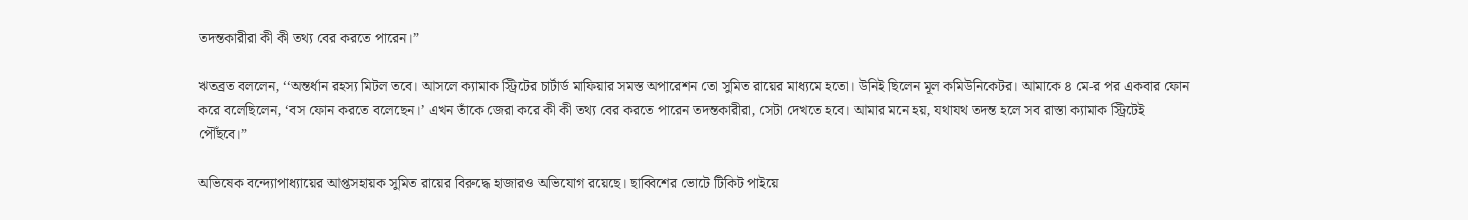তদন্তকারীরা কী কী তথ্য বের করতে পারেন।”

ঋতব্রত বললেন, ‘‘অন্তর্ধান রহস্য মিটল তবে। আসলে ক্যামাক স্ট্রিটের চার্টার্ড মাফিয়ার সমস্ত অপারেশন তো সুমিত রায়ের মাধ্যমে হতো। উনিই ছিলেন মূল কমিউনিকেটর। আমাকে ৪ মে-র পর একবার ফোন করে বলেছিলেন, ‘বস ফোন করতে বলেছেন।’ এখন তাঁকে জেরা করে কী কী তথ্য বের করতে পারেন তদন্তকারীরা, সেটা দেখতে হবে। আমার মনে হয়, যথাযথ তদন্ত হলে সব রাস্তা ক্যামাক স্ট্রিটেই পৌঁছবে।”

অভিষেক বন্দ্যোপাধ্যায়ের আপ্তসহায়ক সুমিত রায়ের বিরুদ্ধে হাজারও অভিযোগ রয়েছে। ছাব্বিশের ভোটে টিকিট পাইয়ে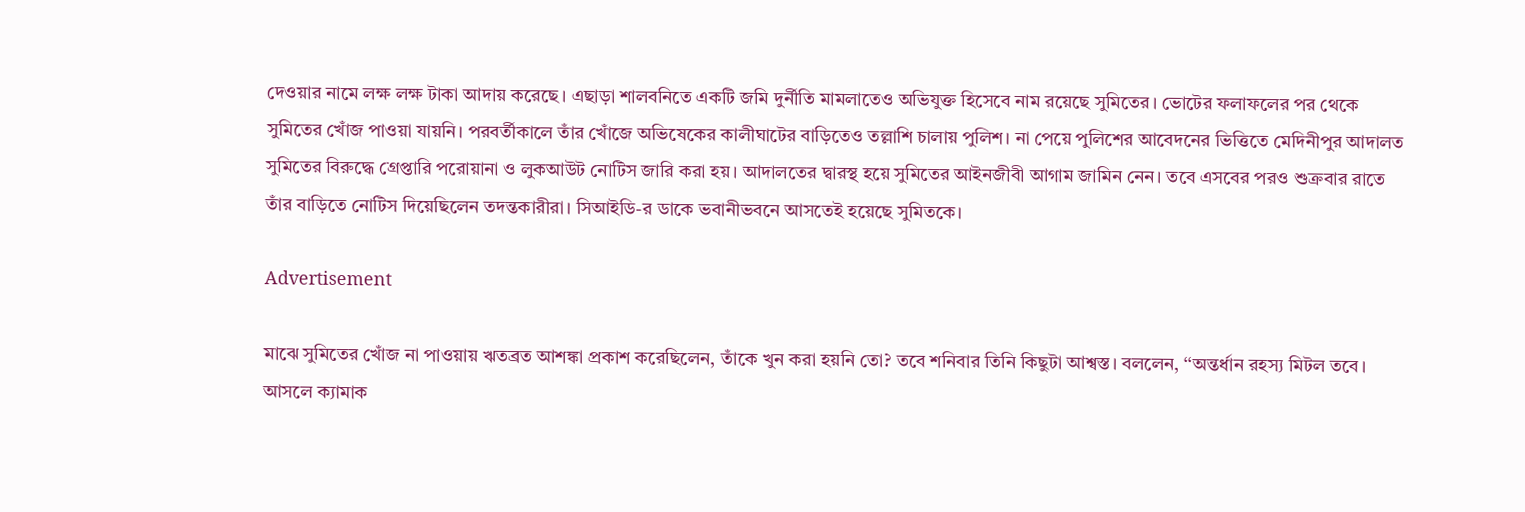দেওয়ার নামে লক্ষ লক্ষ টাকা আদায় করেছে। এছাড়া শালবনিতে একটি জমি দুর্নীতি মামলাতেও অভিযুক্ত হিসেবে নাম রয়েছে সুমিতের। ভোটের ফলাফলের পর থেকে সুমিতের খোঁজ পাওয়া যায়নি। পরবর্তীকালে তাঁর খোঁজে অভিষেকের কালীঘাটের বাড়িতেও তল্লাশি চালায় পুলিশ। না পেয়ে পুলিশের আবেদনের ভিত্তিতে মেদিনীপুর আদালত সুমিতের বিরুদ্ধে গ্রেপ্তারি পরোয়ানা ও লুকআউট নোটিস জারি করা হয়। আদালতের দ্বারস্থ হয়ে সুমিতের আইনজীবী আগাম জামিন নেন। তবে এসবের পরও শুক্রবার রাতে তাঁর বাড়িতে নোটিস দিয়েছিলেন তদন্তকারীরা। সিআইডি-র ডাকে ভবানীভবনে আসতেই হয়েছে সুমিতকে।

Advertisement

মাঝে সুমিতের খোঁজ না পাওয়ায় ঋতব্রত আশঙ্কা প্রকাশ করেছিলেন, তাঁকে খুন করা হয়নি তো? তবে শনিবার তিনি কিছুটা আশ্বস্ত। বললেন, ‘‘অন্তর্ধান রহস্য মিটল তবে। আসলে ক্যামাক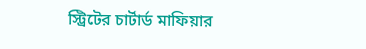স্ট্রিটের চার্টার্ড মাফিয়ার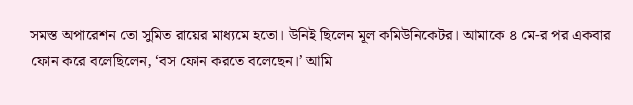সমস্ত অপারেশন তো সুমিত রায়ের মাধ্যমে হতো। উনিই ছিলেন মূল কমিউনিকেটর। আমাকে ৪ মে-র পর একবার ফোন করে বলেছিলেন, ‘বস ফোন করতে বলেছেন।’ আমি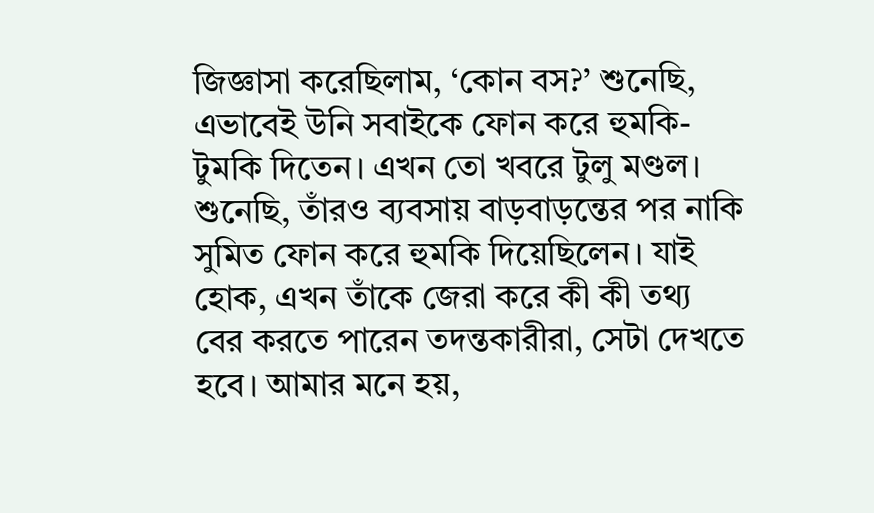জিজ্ঞাসা করেছিলাম, ‘কোন বস?’ শুনেছি, এভাবেই উনি সবাইকে ফোন করে হুমকি-টুমকি দিতেন। এখন তো খবরে টুলু মণ্ডল। শুনেছি, তাঁরও ব্যবসায় বাড়বাড়ন্তের পর নাকি সুমিত ফোন করে হুমকি দিয়েছিলেন। যাই হোক, এখন তাঁকে জেরা করে কী কী তথ্য বের করতে পারেন তদন্তকারীরা, সেটা দেখতে হবে। আমার মনে হয়,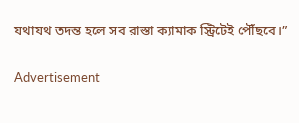যথাযথ তদন্ত হলে সব রাস্তা ক্যামাক স্ট্রিটেই পৌঁছবে।”

Advertisement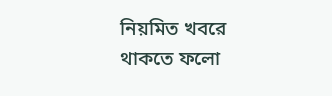নিয়মিত খবরে থাকতে ফলো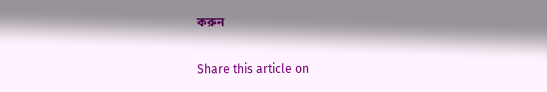করুন

Share this article on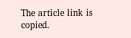The article link is copied.